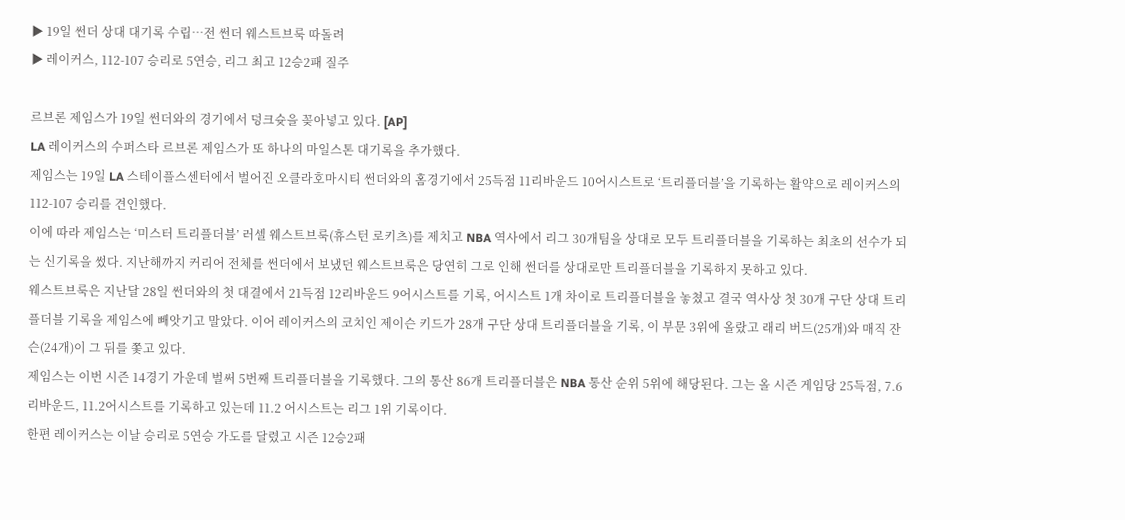▶ 19일 썬더 상대 대기록 수립…전 썬더 웨스트브룩 따돌려
▶ 레이커스, 112-107 승리로 5연승, 리그 최고 12승2패 질주

르브론 제임스가 19일 썬더와의 경기에서 덩크슛을 꽂아넣고 있다. [AP]
LA 레이커스의 수퍼스타 르브론 제임스가 또 하나의 마일스톤 대기록을 추가했다.
제임스는 19일 LA 스테이플스센터에서 벌어진 오클라호마시티 썬더와의 홈경기에서 25득점 11리바운드 10어시스트로 ‘트리플더블’을 기록하는 활약으로 레이커스의 112-107 승리를 견인했다.
이에 따라 제임스는 ‘미스터 트리플더블’ 러셀 웨스트브룩(휴스턴 로키츠)를 제치고 NBA 역사에서 리그 30개팀을 상대로 모두 트리플더블을 기록하는 최초의 선수가 되는 신기록을 썼다. 지난해까지 커리어 전체를 썬더에서 보냈던 웨스트브룩은 당연히 그로 인해 썬더를 상대로만 트리플더블을 기록하지 못하고 있다.
웨스트브룩은 지난달 28일 썬더와의 첫 대결에서 21득점 12리바운드 9어시스트를 기록, 어시스트 1개 차이로 트리플더블을 놓쳤고 결국 역사상 첫 30개 구단 상대 트리플더블 기록을 제임스에 빼앗기고 말았다. 이어 레이커스의 코치인 제이슨 키드가 28개 구단 상대 트리플더블을 기록, 이 부문 3위에 올랐고 래리 버드(25개)와 매직 잔슨(24개)이 그 뒤를 쫓고 있다.
제임스는 이번 시즌 14경기 가운데 벌써 5번째 트리플더블을 기록했다. 그의 통산 86개 트리플더블은 NBA 통산 순위 5위에 해당된다. 그는 올 시즌 게임당 25득점, 7.6리바운드, 11.2어시스트를 기록하고 있는데 11.2 어시스트는 리그 1위 기록이다.
한편 레이커스는 이날 승리로 5연승 가도를 달렸고 시즌 12승2패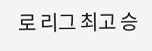로 리그 최고 승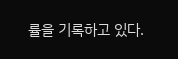률을 기록하고 있다.